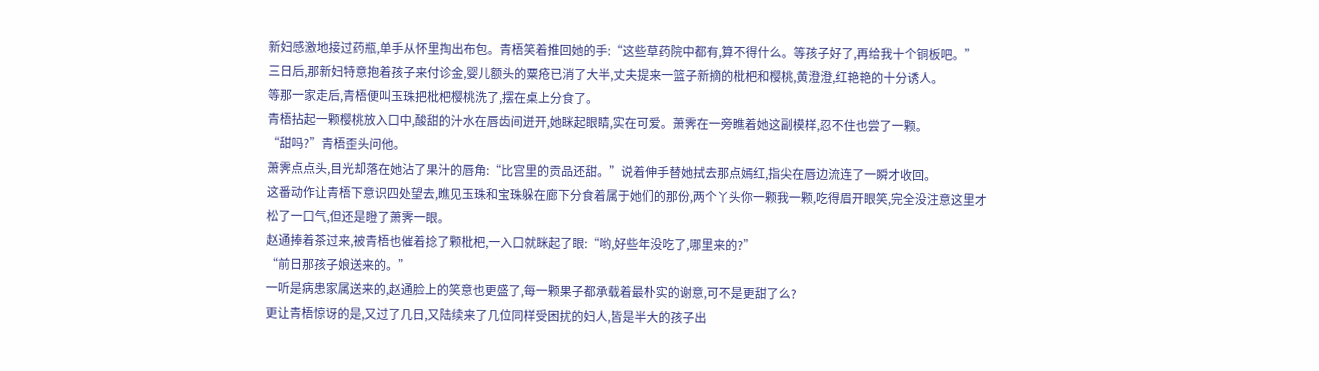新妇感激地接过药瓶,单手从怀里掏出布包。青梧笑着推回她的手:“这些草药院中都有,算不得什么。等孩子好了,再给我十个铜板吧。”
三日后,那新妇特意抱着孩子来付诊金,婴儿额头的粟疮已消了大半,丈夫提来一篮子新摘的枇杷和樱桃,黄澄澄,红艳艳的十分诱人。
等那一家走后,青梧便叫玉珠把枇杷樱桃洗了,摆在桌上分食了。
青梧拈起一颗樱桃放入口中,酸甜的汁水在唇齿间迸开,她眯起眼睛,实在可爱。萧霁在一旁瞧着她这副模样,忍不住也尝了一颗。
“甜吗?”青梧歪头问他。
萧霁点点头,目光却落在她沾了果汁的唇角:“比宫里的贡品还甜。”说着伸手替她拭去那点嫣红,指尖在唇边流连了一瞬才收回。
这番动作让青梧下意识四处望去,瞧见玉珠和宝珠躲在廊下分食着属于她们的那份,两个丫头你一颗我一颗,吃得眉开眼笑,完全没注意这里才松了一口气,但还是瞪了萧霁一眼。
赵通捧着茶过来,被青梧也催着捻了颗枇杷,一入口就眯起了眼:“哟,好些年没吃了,哪里来的?”
“前日那孩子娘送来的。”
一听是病患家属送来的,赵通脸上的笑意也更盛了,每一颗果子都承载着最朴实的谢意,可不是更甜了么?
更让青梧惊讶的是,又过了几日,又陆续来了几位同样受困扰的妇人,皆是半大的孩子出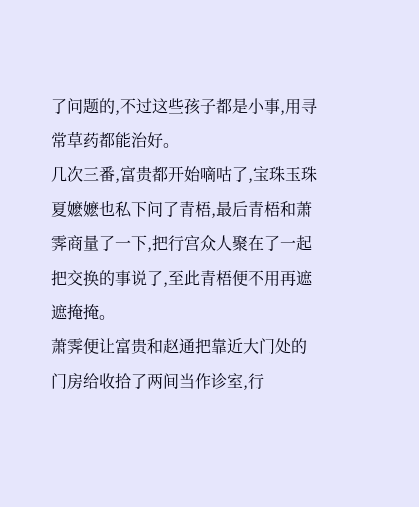了问题的,不过这些孩子都是小事,用寻常草药都能治好。
几次三番,富贵都开始嘀咕了,宝珠玉珠夏嬷嬷也私下问了青梧,最后青梧和萧霁商量了一下,把行宫众人聚在了一起把交换的事说了,至此青梧便不用再遮遮掩掩。
萧霁便让富贵和赵通把靠近大门处的门房给收拾了两间当作诊室,行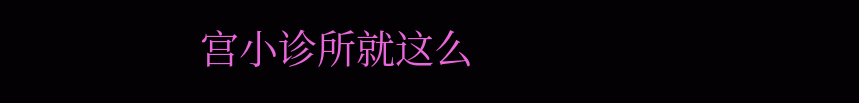宫小诊所就这么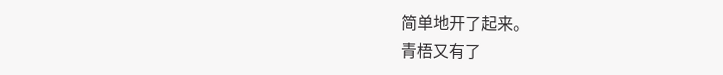简单地开了起来。
青梧又有了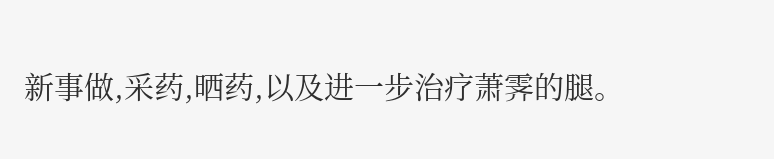新事做,采药,晒药,以及进一步治疗萧霁的腿。